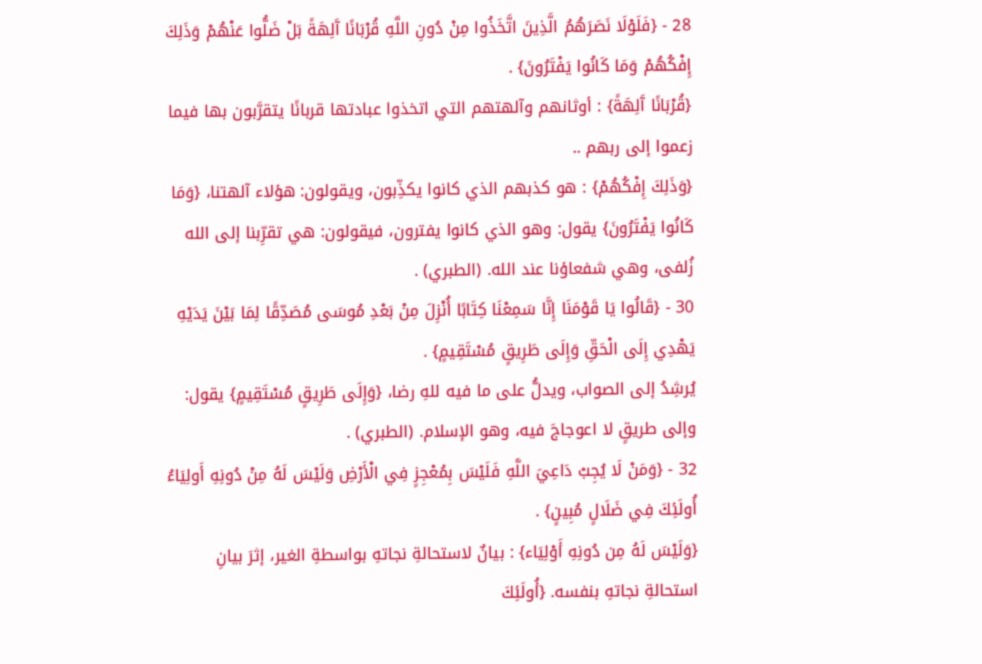28 - {فَلَوْلَا نَصَرَهُمُ الَّذِينَ اتَّخَذُوا مِنْ دُونِ اللَّهِ قُرْبَانًا آَلِهَةً بَلْ ضَلُّوا عَنْهُمْ وَذَلِكَ إِفْكُهُمْ وَمَا كَانُوا يَفْتَرُونَ} .
{قُرْبَانًا آَلِهَةً} : أوثانهم وآلهتهم التي اتخذوا عبادتها قربانًا يتقرَّبون بها فيما زعموا إلى ربهم ..
{وَذَلِكَ إِفْكُهُمْ} : هو كذبهم الذي كانوا يكذِّبون، ويقولون: هؤلاء آلهتنا، {وَمَا كَانُوا يَفْتَرُونَ} يقول: وهو الذي كانوا يفترون، فيقولون: هي تقرِّبنا إلى الله زُلفى، وهي شفعاؤنا عند الله. (الطبري) .
30 - {قَالُوا يَا قَوْمَنَا إِنَّا سَمِعْنَا كِتَابًا أُنْزِلَ مِنْ بَعْدِ مُوسَى مُصَدِّقًا لِمَا بَيْنَ يَدَيْهِ يَهْدِي إِلَى الْحَقِّ وَإِلَى طَرِيقٍ مُسْتَقِيمٍ} .
يُرشِدُ إلى الصواب، ويدلُّ على ما فيه للهِ رضا، {وَإِلَى طَرِيقٍ مُسْتَقِيمٍ} يقول: وإلى طريقٍ لا اعوجاجَ فيه، وهو الإسلام. (الطبري) .
32 - {وَمَنْ لَا يُجِبْ دَاعِيَ اللَّهِ فَلَيْسَ بِمُعْجِزٍ فِي الْأَرْضِ وَلَيْسَ لَهُ مِنْ دُونِهِ أَولِيَاءُ أُولَئِكَ فِي ضَلَالٍ مُبِينٍ} .
{وَلَيْسَ لَهُ مِن دُونِهِ أَوْلِيَاء} : بيانٌ لاستحالةِ نجاتهِ بواسطةِ الغير، إثرَ بيانِ استحالةِ نجاتهِ بنفسه. {أُولَئِكَ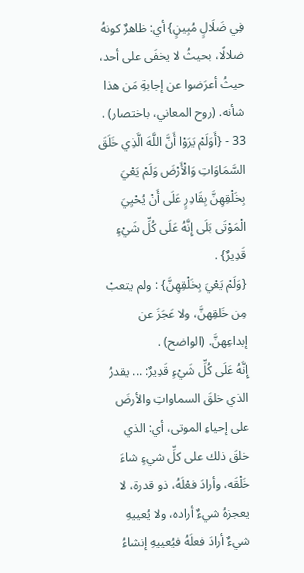فِي ضَلَالٍ مُبِينٍ} أي: ظاهرٌ كونهُ ضلالًا، بحيثُ لا يخفَى على أحد، حيثُ أعرَضوا عن إجابةِ مَن هذا شأنه. (روح المعاني، باختصار) .
33 - {أَوَلَمْ يَرَوْا أَنَّ اللَّهَ الَّذِي خَلَقَ السَّمَاوَاتِ وَالْأَرْضَ وَلَمْ يَعْيَ بِخَلْقِهِنَّ بِقَادِرٍ عَلَى أَنْ يُحْيِيَ الْمَوْتَى بَلَى إِنَّهُ عَلَى كُلِّ شَيْءٍ قَدِيرٌ} .
{وَلَمْ يَعْيَ بِخَلْقِهِنَّ} : ولم يتعبْ مِن خَلقِهنَّ، ولا عَجَزَ عن إبداعِهنَّ. (الواضح) .
إِنَّهُ عَلَى كُلِّ شَيْءٍ قَدِيرٌ: ... يقدرُ الذي خلقَ السماواتِ والأرضَ على إحياءِ الموتى، أي: الذي خلقَ ذلك على كلِّ شيءٍ شاءَ خَلْقَه، وأرادَ فعْلَهُ، ذو قدرة، لا يعجزهُ شيءٌ أراده، ولا يُعييهِ شيءٌ أرادَ فعلَهُ فيُعييهِ إنشاءُ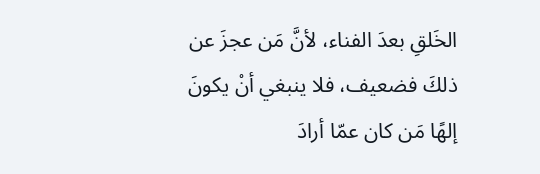الخَلقِ بعدَ الفناء، لأنَّ مَن عجزَ عن ذلكَ فضعيف، فلا ينبغي أنْ يكونَ إلهًا مَن كان عمّا أرادَ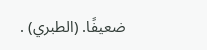ضعيفًا. (الطبري) .